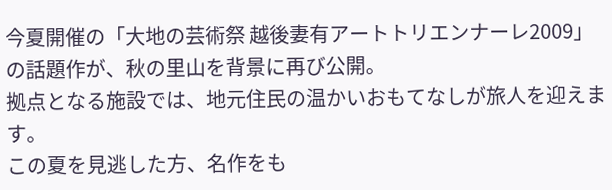今夏開催の「大地の芸術祭 越後妻有アートトリエンナーレ2009」の話題作が、秋の里山を背景に再び公開。
拠点となる施設では、地元住民の温かいおもてなしが旅人を迎えます。
この夏を見逃した方、名作をも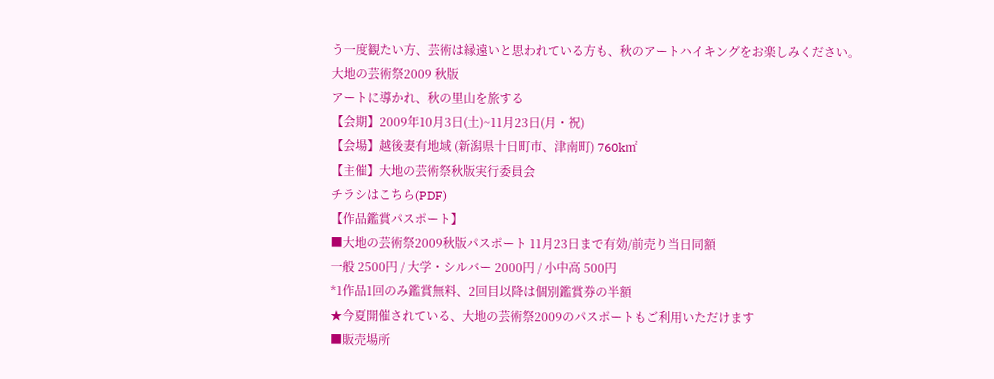う一度観たい方、芸術は縁遠いと思われている方も、秋のアートハイキングをお楽しみください。
大地の芸術祭2009 秋版
アートに導かれ、秋の里山を旅する
【会期】2009年10月3日(土)~11月23日(月・祝)
【会場】越後妻有地域 (新潟県十日町市、津南町) 760k㎡
【主催】大地の芸術祭秋版実行委員会
チラシはこちら(PDF)
【作品鑑賞パスポート】
■大地の芸術祭2009秋版パスポート 11月23日まで有効/前売り当日同額
一般 2500円 / 大学・シルバー 2000円 / 小中高 500円
*1作品1回のみ鑑賞無料、2回目以降は個別鑑賞券の半額
★今夏開催されている、大地の芸術祭2009のパスポートもご利用いただけます
■販売場所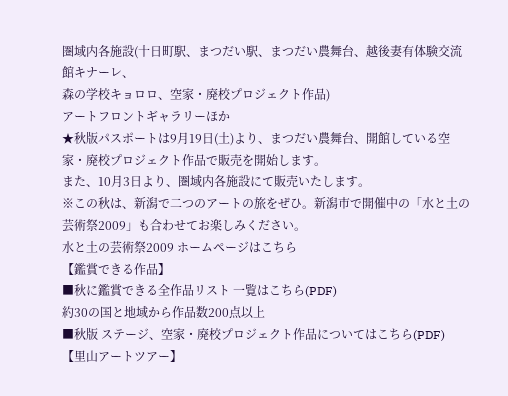圏域内各施設(十日町駅、まつだい駅、まつだい農舞台、越後妻有体験交流館キナーレ、
森の学校キョロロ、空家・廃校プロジェクト作品)
アートフロントギャラリーほか
★秋版パスポートは9月19日(土)より、まつだい農舞台、開館している空家・廃校プロジェクト作品で販売を開始します。
また、10月3日より、圏域内各施設にて販売いたします。
※この秋は、新潟で二つのアートの旅をぜひ。新潟市で開催中の「水と土の芸術祭2009」も合わせてお楽しみください。
水と土の芸術祭2009 ホームページはこちら
【鑑賞できる作品】
■秋に鑑賞できる全作品リスト 一覧はこちら(PDF)
約30の国と地域から作品数200点以上
■秋版 ステージ、空家・廃校プロジェクト作品についてはこちら(PDF)
【里山アートツアー】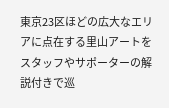東京23区ほどの広大なエリアに点在する里山アートをスタッフやサポーターの解説付きで巡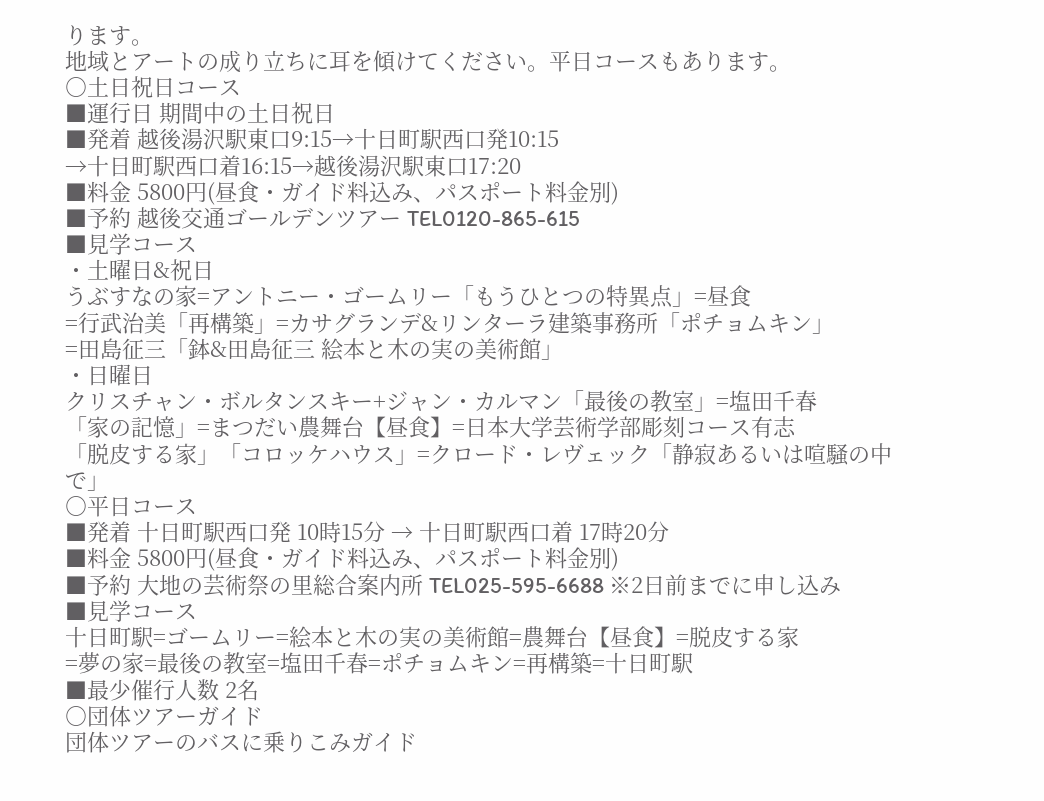ります。
地域とアートの成り立ちに耳を傾けてください。平日コースもあります。
○土日祝日コース
■運行日 期間中の土日祝日
■発着 越後湯沢駅東口9:15→十日町駅西口発10:15
→十日町駅西口着16:15→越後湯沢駅東口17:20
■料金 5800円(昼食・ガイド料込み、パスポート料金別)
■予約 越後交通ゴールデンツアー TEL0120-865-615
■見学コース
・土曜日&祝日
うぶすなの家=アントニー・ゴームリー「もうひとつの特異点」=昼食
=行武治美「再構築」=カサグランデ&リンターラ建築事務所「ポチョムキン」
=田島征三「鉢&田島征三 絵本と木の実の美術館」
・日曜日
クリスチャン・ボルタンスキー+ジャン・カルマン「最後の教室」=塩田千春
「家の記憶」=まつだい農舞台【昼食】=日本大学芸術学部彫刻コース有志
「脱皮する家」「コロッケハウス」=クロード・レヴェック「静寂あるいは喧騒の中で」
○平日コース
■発着 十日町駅西口発 10時15分 → 十日町駅西口着 17時20分
■料金 5800円(昼食・ガイド料込み、パスポート料金別)
■予約 大地の芸術祭の里総合案内所 TEL025-595-6688 ※2日前までに申し込み
■見学コース
十日町駅=ゴームリー=絵本と木の実の美術館=農舞台【昼食】=脱皮する家
=夢の家=最後の教室=塩田千春=ポチョムキン=再構築=十日町駅
■最少催行人数 2名
○団体ツアーガイド
団体ツアーのバスに乗りこみガイド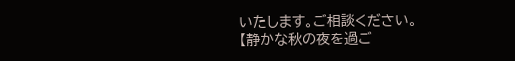いたします。ご相談ください。
【静かな秋の夜を過ご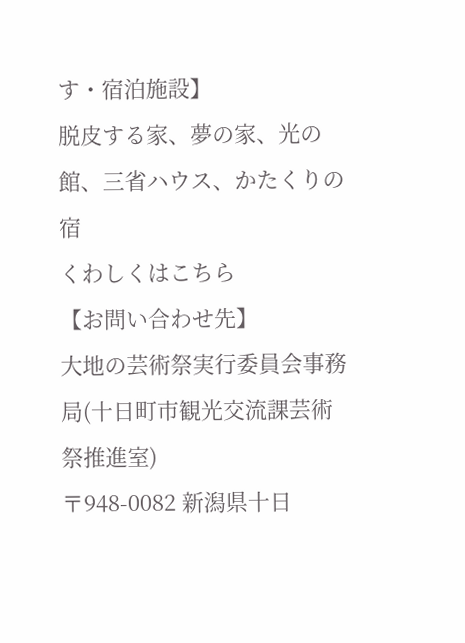す・宿泊施設】
脱皮する家、夢の家、光の館、三省ハウス、かたくりの宿
くわしくはこちら
【お問い合わせ先】
大地の芸術祭実行委員会事務局(十日町市観光交流課芸術祭推進室)
〒948-0082 新潟県十日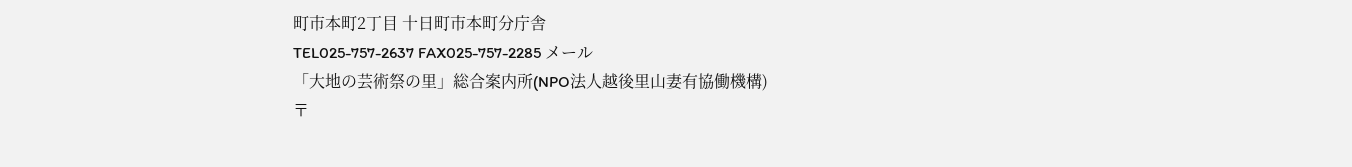町市本町2丁目 十日町市本町分庁舎
TEL025-757-2637 FAX025-757-2285 メール
「大地の芸術祭の里」総合案内所(NPO法人越後里山妻有協働機構)
〒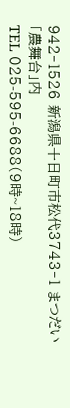942‐1526 新潟県十日町市松代3743‐1 まつだい「農舞台」内
TEL 025-595-6688(9時~18時)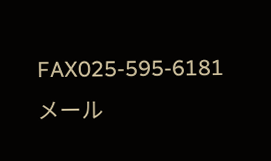FAX025-595-6181 メール